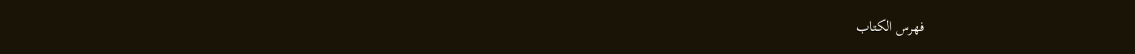فهرس الكتاب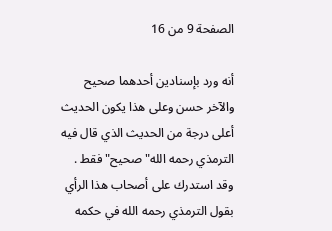الصفحة 9 من 16

أنه ورد بإسنادين أحدهما صحيح والآخر حسن وعلى هذا يكون الحديث أعلى درجة من الحديث الذي قال فيه الترمذي رحمه الله"صحيح"فقط . وقد استدرك على أصحاب هذا الرأي بقول الترمذي رحمه الله في حكمه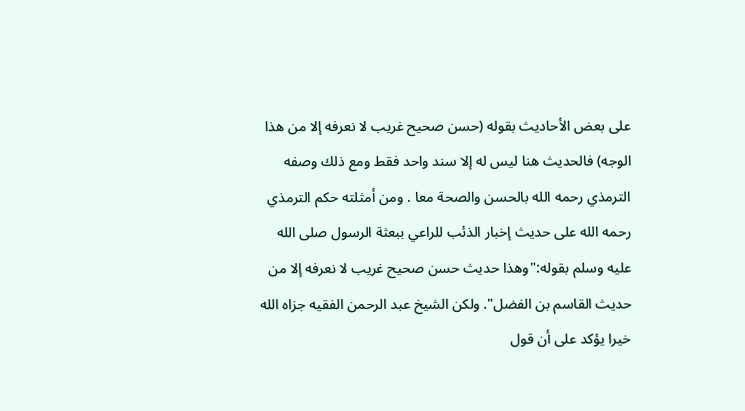على بعض الأحاديث بقوله (حسن صحيح غريب لا نعرفه إلا من هذا الوجه) فالحديث هنا ليس له إلا سند واحد فقط ومع ذلك وصفه الترمذي رحمه الله بالحسن والصحة معا . ومن أمثلته حكم الترمذي رحمه الله على حديث إخبار الذئب للراعي ببعثة الرسول صلى الله عليه وسلم بقوله:"وهذا حديث حسن صحيح غريب لا نعرفه إلا من حديث القاسم بن الفضل". ولكن الشيخ عبد الرحمن الفقيه جزاه الله خيرا يؤكد على أن قول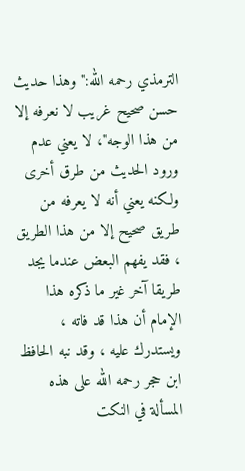الترمذي رحمه الله:"وهذا حديث حسن صحيح غريب لا نعرفه إلا من هذا الوجه"، لا يعني عدم ورود الحديث من طرق أخرى ولكنه يعني أنه لا يعرفه من طريق صحيح إلا من هذا الطريق ، فقد يفهم البعض عندما يجد طريقا آخر غير ما ذكره هذا الإمام أن هذا قد فاته ، ويستدرك عليه ، وقد نبه الحافظ ابن حجر رحمه الله على هذه المسألة في النكت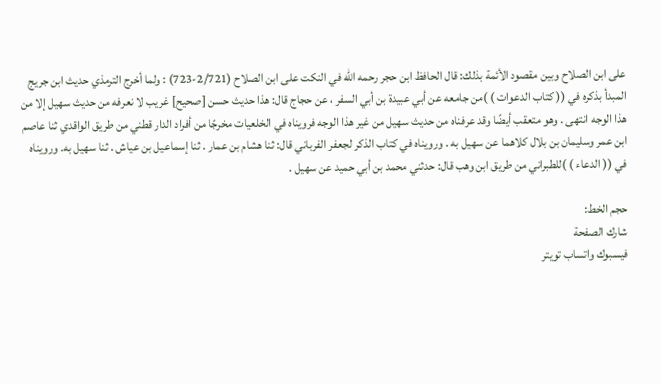على ابن الصلاح وبين مقصود الأئمة بذلك: قال الحافظ ابن حجر رحمه الله في النكت على ابن الصلاح (2/721-723) : ولما أخرج الترمذي حديث ابن جريج المبدأ بذكره في (( كتاب الدعوات ) )من جامعه عن أبي عبيدة بن أبي السفر ، عن حجاج قال: هذا حديث حسن [صحيح] غريب لا نعرفه من حديث سهيل إلا من هذا الوجه انتهى . وهو متعقب أيضًا وقد عرفناه من حديث سهيل من غير هذا الوجه فرويناه في الخلعيات مخرجًا من أفراد الدار قطني من طريق الواقدي ثنا عاصم ابن عمر وسليمان بن بلال كلاهما عن سهيل به . ورويناه في كتاب الذكر لجعفر الفرباني قال: ثنا هشام بن عمار . ثنا إسماعيل بن عياش . ثنا سهيل به. ورويناه في (( الدعاء ) )للطبراني من طريق ابن وهب قال: حدثني محمد بن أبي حميد عن سهيل .

حجم الخط:
شارك الصفحة
فيسبوك واتساب تويتر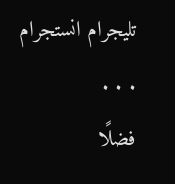تليجرام انستجرام
. . .
فضلًا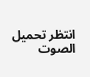انتظر تحميل الصوت